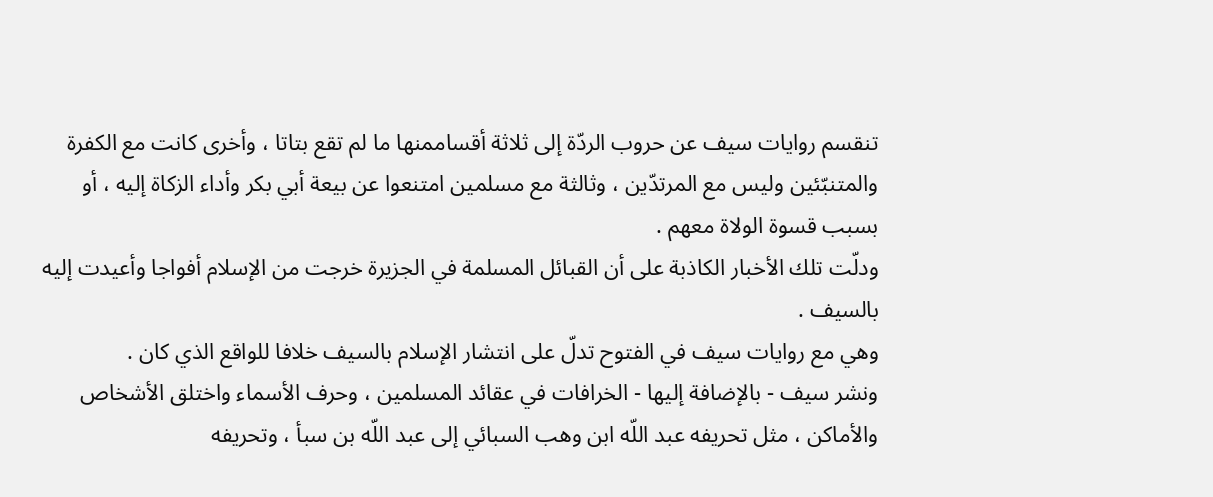تنقسم روايات سيف عن حروب الردّة إلى ثلاثة أقساممنها ما لم تقع بتاتا ، وأخرى كانت مع الكفرة والمتنبّئين وليس مع المرتدّين ، وثالثة مع مسلمين امتنعوا عن بيعة أبي بكر وأداء الزكاة إليه ، أو بسبب قسوة الولاة معهم .
ودلّت تلك الأخبار الكاذبة على أن القبائل المسلمة في الجزيرة خرجت من الإسلام أفواجا وأعيدت إليه بالسيف .
وهي مع روايات سيف في الفتوح تدلّ على انتشار الإسلام بالسيف خلافا للواقع الذي كان .
ونشر سيف - بالإضافة إليها - الخرافات في عقائد المسلمين ، وحرف الأسماء واختلق الأشخاص والأماكن ، مثل تحريفه عبد اللّه ابن وهب السبائي إلى عبد اللّه بن سبأ ، وتحريفه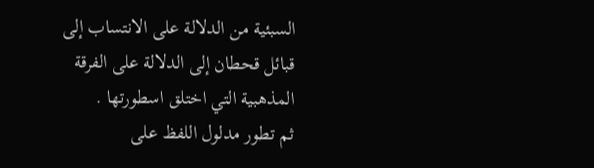السبئية من الدلالة على الانتساب إلى قبائل قحطان إلى الدلالة على الفرقة المذهبية التي اختلق اسطورتها .
ثم تطور مدلول اللفظ على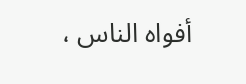أفواه الناس ،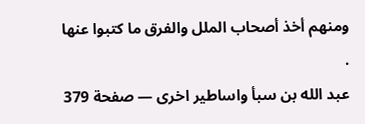ومنهم أخذ أصحاب الملل والفرق ما كتبوا عنها .
عبد الله بن سبأ واساطير اخرى — صفحة 379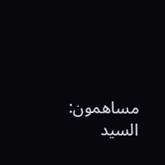مساهمون: السيد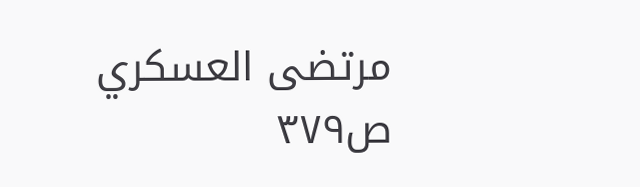مرتضى العسكري
ص٣٧٩